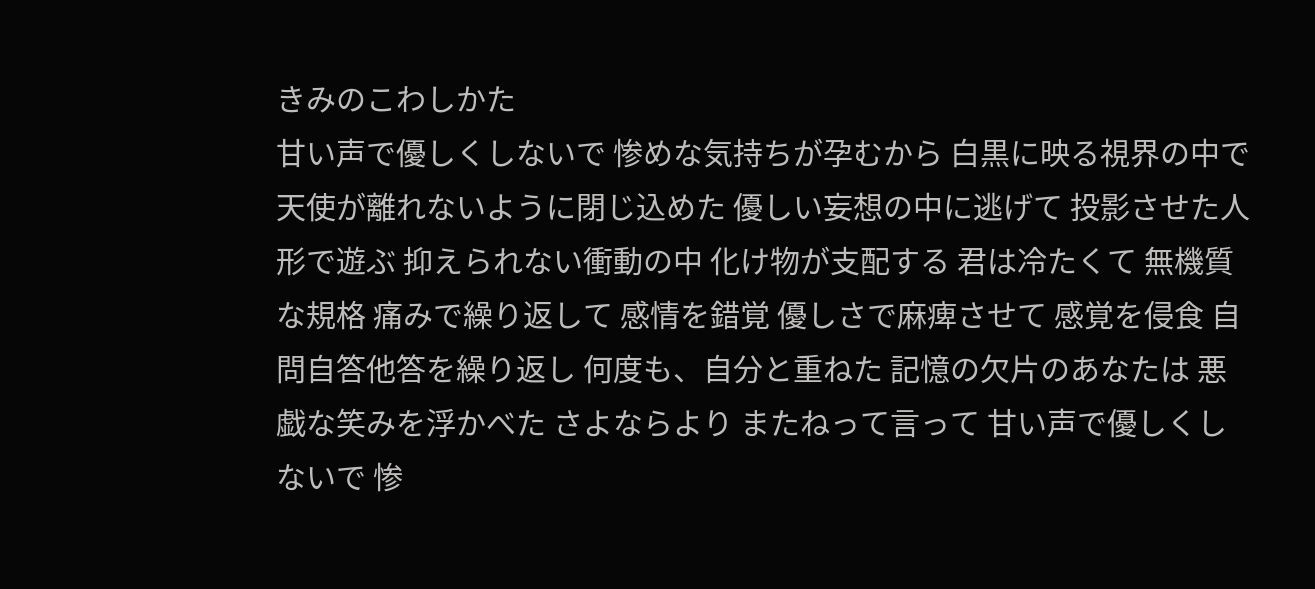きみのこわしかた
甘い声で優しくしないで 惨めな気持ちが孕むから 白黒に映る視界の中で 天使が離れないように閉じ込めた 優しい妄想の中に逃げて 投影させた人形で遊ぶ 抑えられない衝動の中 化け物が支配する 君は冷たくて 無機質な規格 痛みで繰り返して 感情を錯覚 優しさで麻痺させて 感覚を侵食 自問自答他答を繰り返し 何度も、自分と重ねた 記憶の欠片のあなたは 悪戯な笑みを浮かべた さよならより またねって言って 甘い声で優しくしないで 惨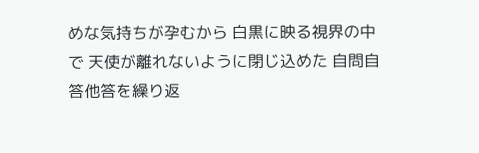めな気持ちが孕むから 白黒に映る視界の中で 天使が離れないように閉じ込めた 自問自答他答を繰り返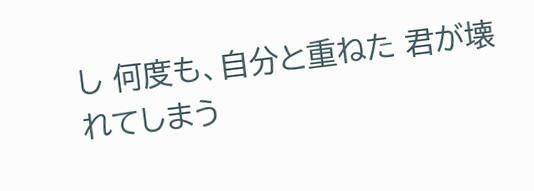し 何度も、自分と重ねた 君が壊れてしまう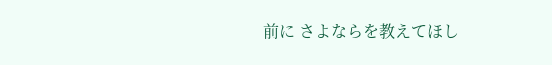前に さよならを教えてほし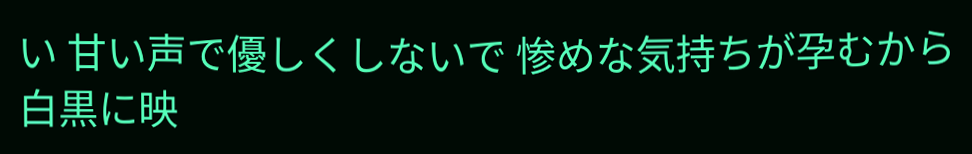い 甘い声で優しくしないで 惨めな気持ちが孕むから 白黒に映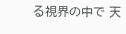る視界の中で 天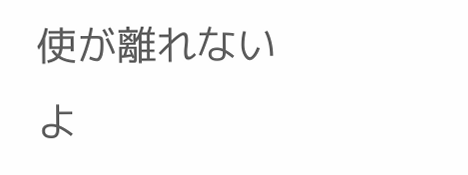使が離れないよ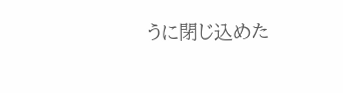うに閉じ込めた